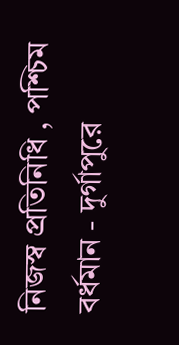নিজস্ব প্রতিনিধি , পশ্চিম বর্ধমান - দুর্গাপুরে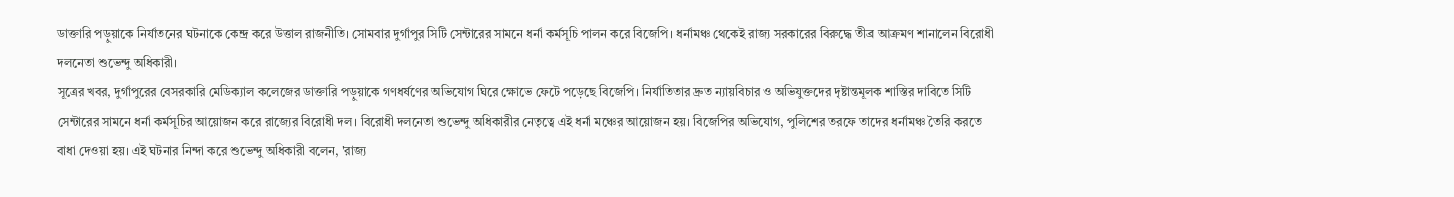ডাক্তারি পড়ুয়াকে নির্যাতনের ঘটনাকে কেন্দ্র করে উত্তাল রাজনীতি। সোমবার দুর্গাপুর সিটি সেন্টারের সামনে ধর্না কর্মসূচি পালন করে বিজেপি। ধর্নামঞ্চ থেকেই রাজ্য সরকারের বিরুদ্ধে তীব্র আক্রমণ শানালেন বিরোধী দলনেতা শুভেন্দু অধিকারী।
সূত্রের খবর, দুর্গাপুরের বেসরকারি মেডিক্যাল কলেজের ডাক্তারি পড়ুয়াকে গণধর্ষণের অভিযোগ ঘিরে ক্ষোভে ফেটে পড়েছে বিজেপি। নির্যাতিতার দ্রুত ন্যায়বিচার ও অভিযুক্তদের দৃষ্টান্তমূলক শাস্তির দাবিতে সিটি সেন্টারের সামনে ধর্না কর্মসূচির আয়োজন করে রাজ্যের বিরোধী দল। বিরোধী দলনেতা শুভেন্দু অধিকারীর নেতৃত্বে এই ধর্না মঞ্চের আয়োজন হয়। বিজেপির অভিযোগ, পুলিশের তরফে তাদের ধর্নামঞ্চ তৈরি করতে বাধা দেওয়া হয়। এই ঘটনার নিন্দা করে শুভেন্দু অধিকারী বলেন, 'রাজ্য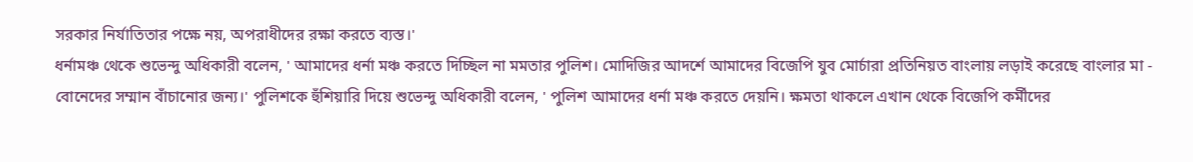সরকার নির্যাতিতার পক্ষে নয়, অপরাধীদের রক্ষা করতে ব্যস্ত।'
ধর্নামঞ্চ থেকে শুভেন্দু অধিকারী বলেন, ' আমাদের ধর্না মঞ্চ করতে দিচ্ছিল না মমতার পুলিশ। মোদিজির আদর্শে আমাদের বিজেপি যুব মোর্চারা প্রতিনিয়ত বাংলায় লড়াই করেছে বাংলার মা - বোনেদের সম্মান বাঁচানোর জন্য।' পুলিশকে হুঁশিয়ারি দিয়ে শুভেন্দু অধিকারী বলেন, ' পুলিশ আমাদের ধর্না মঞ্চ করতে দেয়নি। ক্ষমতা থাকলে এখান থেকে বিজেপি কর্মীদের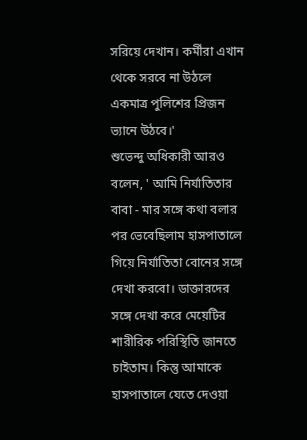সরিয়ে দেখান। কর্মীরা এখান থেকে সরবে না উঠলে একমাত্র পুলিশের প্রিজন ভ্যানে উঠবে।'
শুভেন্দু অধিকারী আরও বলেন, ' আমি নির্যাতিতার বাবা - মার সঙ্গে কথা বলার পর ভেবেছিলাম হাসপাতালে গিয়ে নির্যাতিতা বোনের সঙ্গে দেখা করবো। ডাক্তারদের সঙ্গে দেখা করে মেয়েটির শারীরিক পরিস্থিতি জানতে চাইতাম। কিন্তু আমাকে হাসপাতালে যেতে দেওয়া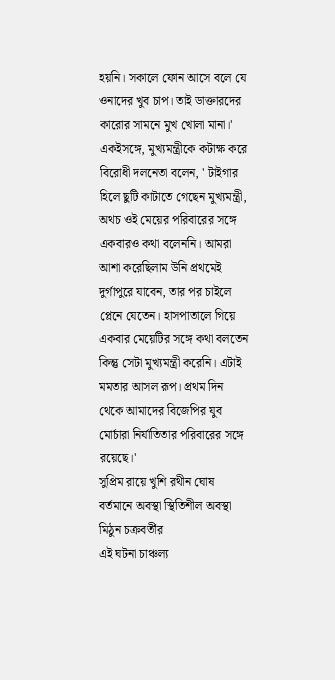হয়নি। সকালে ফোন আসে বলে যে ওনাদের খুব চাপ। তাই ডাক্তারদের কারোর সামনে মুখ খোলা মানা।'
একইসঙ্গে, মুখ্যমন্ত্রীকে কটাক্ষ করে বিরোধী দলনেতা বলেন, ' টাইগার হিলে ছুটি কাটাতে গেছেন মুখ্যমন্ত্রী, অথচ ওই মেয়ের পরিবারের সঙ্গে একবারও কথা বলেননি। আমরা আশা করেছিলাম উনি প্রথমেই দুর্গাপুরে যাবেন, তার পর চাইলে প্লেনে যেতেন। হাসপাতালে গিয়ে একবার মেয়েটির সঙ্গে কথা বলতেন কিন্তু সেটা মুখ্যমন্ত্রী করেনি। এটাই মমতার আসল রূপ। প্রথম দিন থেকে আমাদের বিজেপির যুব মোর্চারা নির্যাতিতার পরিবারের সঙ্গে রয়েছে।'
সুপ্রিম রায়ে খুশি রথীন ঘোষ
বর্তমানে অবস্থা স্থিতিশীল অবস্থা মিঠুন চক্রবর্তীর
এই ঘটনা চাঞ্চল্য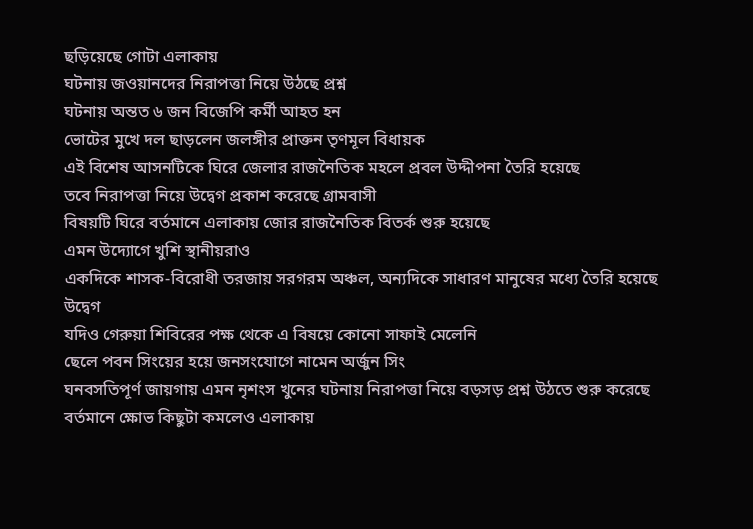ছড়িয়েছে গোটা এলাকায়
ঘটনায় জওয়ানদের নিরাপত্তা নিয়ে উঠছে প্রশ্ন
ঘটনায় অন্তত ৬ জন বিজেপি কর্মী আহত হন
ভোটের মুখে দল ছাড়লেন জলঙ্গীর প্রাক্তন তৃণমূল বিধায়ক
এই বিশেষ আসনটিকে ঘিরে জেলার রাজনৈতিক মহলে প্রবল উদ্দীপনা তৈরি হয়েছে
তবে নিরাপত্তা নিয়ে উদ্বেগ প্রকাশ করেছে গ্রামবাসী
বিষয়টি ঘিরে বর্তমানে এলাকায় জোর রাজনৈতিক বিতর্ক শুরু হয়েছে
এমন উদ্যোগে খুশি স্থানীয়রাও
একদিকে শাসক-বিরোধী তরজায় সরগরম অঞ্চল, অন্যদিকে সাধারণ মানুষের মধ্যে তৈরি হয়েছে উদ্বেগ
যদিও গেরুয়া শিবিরের পক্ষ থেকে এ বিষয়ে কোনো সাফাই মেলেনি
ছেলে পবন সিংয়ের হয়ে জনসংযোগে নামেন অর্জুন সিং
ঘনবসতিপূর্ণ জায়গায় এমন নৃশংস খুনের ঘটনায় নিরাপত্তা নিয়ে বড়সড় প্রশ্ন উঠতে শুরু করেছে
বর্তমানে ক্ষোভ কিছুটা কমলেও এলাকায়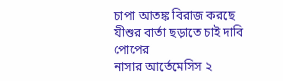চাপা আতঙ্ক বিরাজ করছে
যীশুর বার্তা ছড়াতে চাই দাবি পোপের
নাসার আর্তেমেসিস ২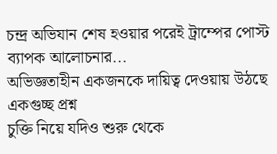চন্দ্র অভিযান শেষ হওয়ার পরেই ট্রাম্পের পোস্ট ব্যাপক আলোচনার...
অভিজ্ঞতাহীন একজনকে দায়িত্ব দেওয়ায় উঠছে একগুচ্ছ প্রশ্ন
চুক্তি নিয়ে যদিও শুরু থেকে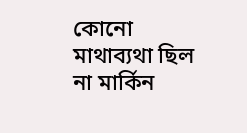কোনো মাথাব্যথা ছিল না মার্কিন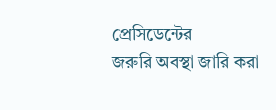প্রেসিডেন্টের
জরুরি অবস্থা জারি করা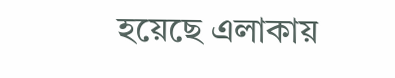হয়েছে এলাকায়